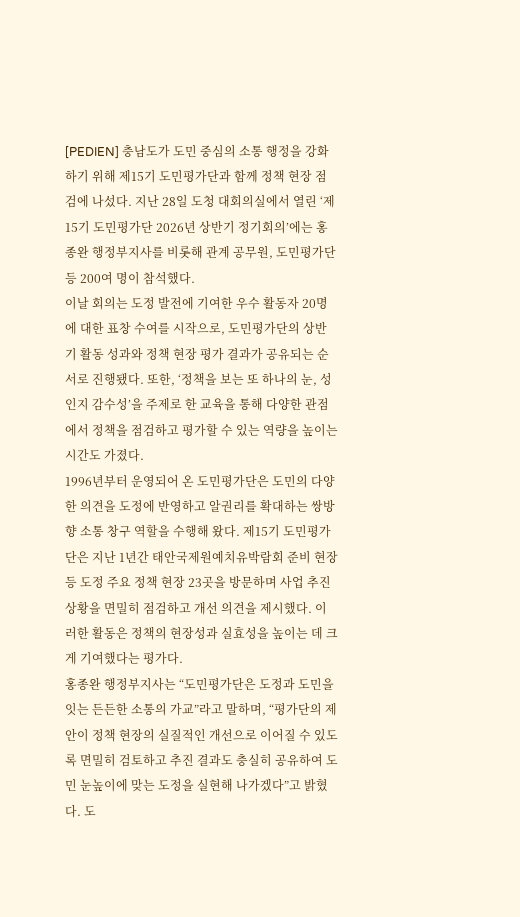[PEDIEN] 충남도가 도민 중심의 소통 행정을 강화하기 위해 제15기 도민평가단과 함께 정책 현장 점검에 나섰다. 지난 28일 도청 대회의실에서 열린 ‘제15기 도민평가단 2026년 상반기 정기회의’에는 홍종완 행정부지사를 비롯해 관계 공무원, 도민평가단 등 200여 명이 참석했다.
이날 회의는 도정 발전에 기여한 우수 활동자 20명에 대한 표창 수여를 시작으로, 도민평가단의 상반기 활동 성과와 정책 현장 평가 결과가 공유되는 순서로 진행됐다. 또한, ‘정책을 보는 또 하나의 눈, 성인지 감수성’을 주제로 한 교육을 통해 다양한 관점에서 정책을 점검하고 평가할 수 있는 역량을 높이는 시간도 가졌다.
1996년부터 운영되어 온 도민평가단은 도민의 다양한 의견을 도정에 반영하고 알권리를 확대하는 쌍방향 소통 창구 역할을 수행해 왔다. 제15기 도민평가단은 지난 1년간 태안국제원예치유박람회 준비 현장 등 도정 주요 정책 현장 23곳을 방문하며 사업 추진 상황을 면밀히 점검하고 개선 의견을 제시했다. 이러한 활동은 정책의 현장성과 실효성을 높이는 데 크게 기여했다는 평가다.
홍종완 행정부지사는 “도민평가단은 도정과 도민을 잇는 든든한 소통의 가교”라고 말하며, “평가단의 제안이 정책 현장의 실질적인 개선으로 이어질 수 있도록 면밀히 검토하고 추진 결과도 충실히 공유하여 도민 눈높이에 맞는 도정을 실현해 나가겠다”고 밝혔다. 도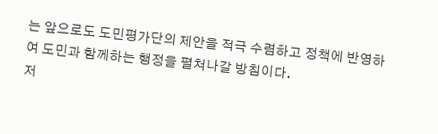는 앞으로도 도민평가단의 제안을 적극 수렴하고 정책에 반영하여 도민과 함께하는 행정을 펼쳐나갈 방침이다.
저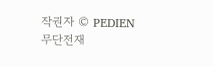작권자 © PEDIEN 무단전재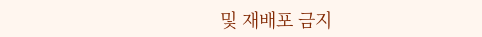및 재배포 금지